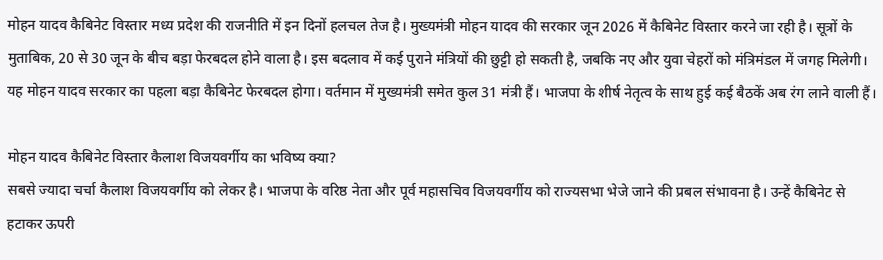मोहन यादव कैबिनेट विस्तार मध्य प्रदेश की राजनीति में इन दिनों हलचल तेज है। मुख्यमंत्री मोहन यादव की सरकार जून 2026 में कैबिनेट विस्तार करने जा रही है। सूत्रों के मुताबिक, 20 से 30 जून के बीच बड़ा फेरबदल होने वाला है। इस बदलाव में कई पुराने मंत्रियों की छुट्टी हो सकती है, जबकि नए और युवा चेहरों को मंत्रिमंडल में जगह मिलेगी।
यह मोहन यादव सरकार का पहला बड़ा कैबिनेट फेरबदल होगा। वर्तमान में मुख्यमंत्री समेत कुल 31 मंत्री हैं। भाजपा के शीर्ष नेतृत्व के साथ हुई कई बैठकें अब रंग लाने वाली हैं।

मोहन यादव कैबिनेट विस्तार कैलाश विजयवर्गीय का भविष्य क्या?
सबसे ज्यादा चर्चा कैलाश विजयवर्गीय को लेकर है। भाजपा के वरिष्ठ नेता और पूर्व महासचिव विजयवर्गीय को राज्यसभा भेजे जाने की प्रबल संभावना है। उन्हें कैबिनेट से हटाकर ऊपरी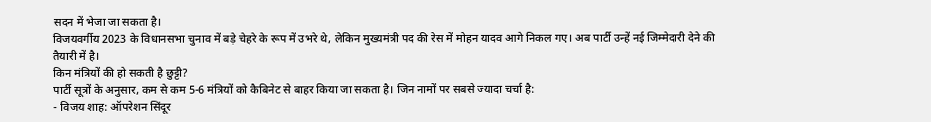सदन में भेजा जा सकता है।
विजयवर्गीय 2023 के विधानसभा चुनाव में बड़े चेहरे के रूप में उभरे थे, लेकिन मुख्यमंत्री पद की रेस में मोहन यादव आगे निकल गए। अब पार्टी उन्हें नई जिम्मेदारी देने की तैयारी में है।
किन मंत्रियों की हो सकती है छुट्टी?
पार्टी सूत्रों के अनुसार, कम से कम 5-6 मंत्रियों को कैबिनेट से बाहर किया जा सकता है। जिन नामों पर सबसे ज्यादा चर्चा है:
- विजय शाह: ऑपरेशन सिंदूर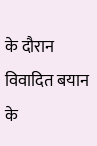के दौरान विवादित बयान के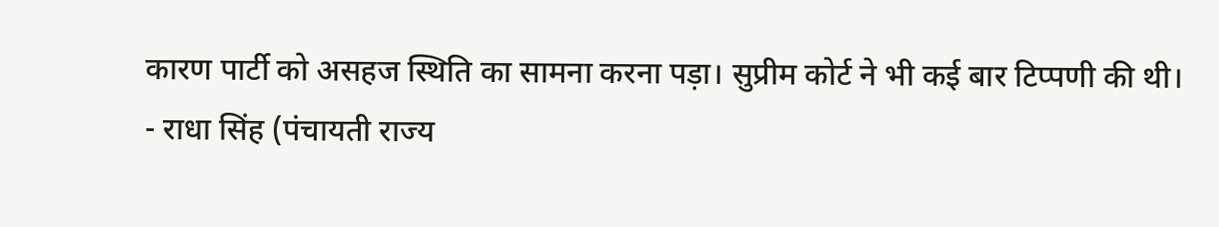कारण पार्टी को असहज स्थिति का सामना करना पड़ा। सुप्रीम कोर्ट ने भी कई बार टिप्पणी की थी।
- राधा सिंह (पंचायती राज्य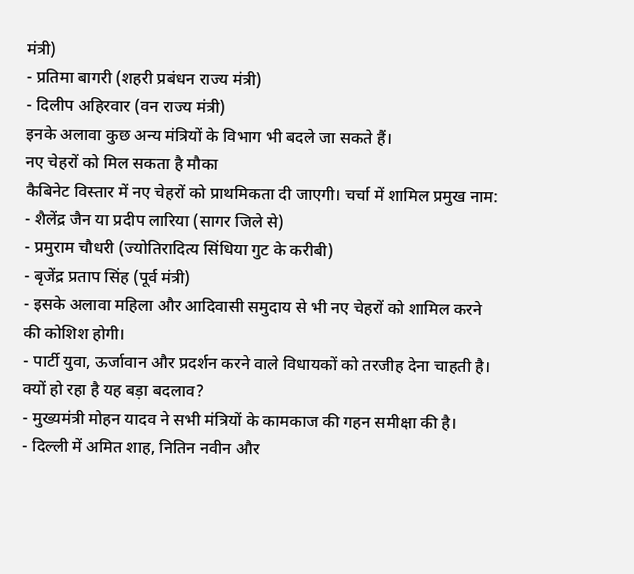मंत्री)
- प्रतिमा बागरी (शहरी प्रबंधन राज्य मंत्री)
- दिलीप अहिरवार (वन राज्य मंत्री)
इनके अलावा कुछ अन्य मंत्रियों के विभाग भी बदले जा सकते हैं।
नए चेहरों को मिल सकता है मौका
कैबिनेट विस्तार में नए चेहरों को प्राथमिकता दी जाएगी। चर्चा में शामिल प्रमुख नाम:
- शैलेंद्र जैन या प्रदीप लारिया (सागर जिले से)
- प्रमुराम चौधरी (ज्योतिरादित्य सिंधिया गुट के करीबी)
- बृजेंद्र प्रताप सिंह (पूर्व मंत्री)
- इसके अलावा महिला और आदिवासी समुदाय से भी नए चेहरों को शामिल करने की कोशिश होगी।
- पार्टी युवा, ऊर्जावान और प्रदर्शन करने वाले विधायकों को तरजीह देना चाहती है।
क्यों हो रहा है यह बड़ा बदलाव?
- मुख्यमंत्री मोहन यादव ने सभी मंत्रियों के कामकाज की गहन समीक्षा की है।
- दिल्ली में अमित शाह, नितिन नवीन और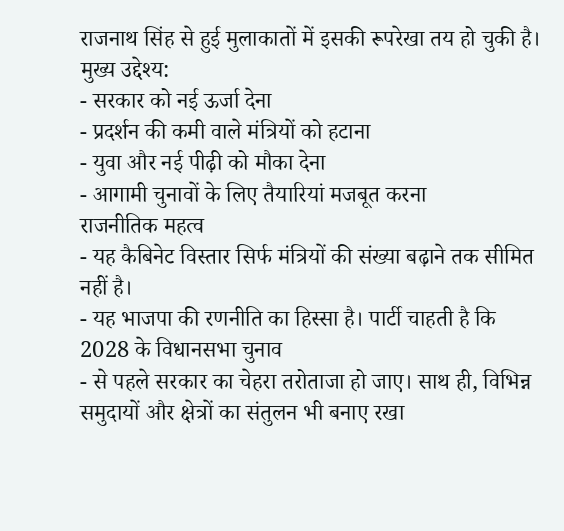राजनाथ सिंह से हुई मुलाकातों में इसकी रूपरेखा तय हो चुकी है।
मुख्य उद्देश्य:
- सरकार को नई ऊर्जा देना
- प्रदर्शन की कमी वाले मंत्रियों को हटाना
- युवा और नई पीढ़ी को मौका देना
- आगामी चुनावों के लिए तैयारियां मजबूत करना
राजनीतिक महत्व
- यह कैबिनेट विस्तार सिर्फ मंत्रियों की संख्या बढ़ाने तक सीमित नहीं है।
- यह भाजपा की रणनीति का हिस्सा है। पार्टी चाहती है कि 2028 के विधानसभा चुनाव
- से पहले सरकार का चेहरा तरोताजा हो जाए। साथ ही, विभिन्न समुदायों और क्षेत्रों का संतुलन भी बनाए रखा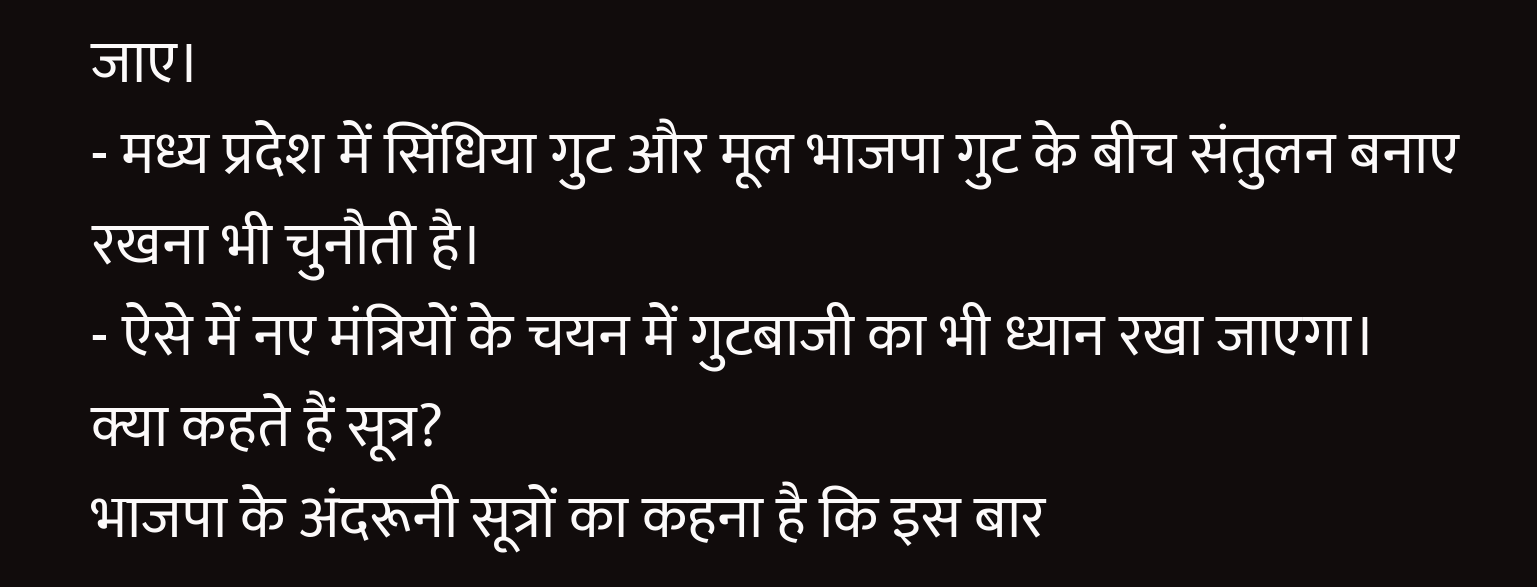जाए।
- मध्य प्रदेश में सिंधिया गुट और मूल भाजपा गुट के बीच संतुलन बनाए रखना भी चुनौती है।
- ऐसे में नए मंत्रियों के चयन में गुटबाजी का भी ध्यान रखा जाएगा।
क्या कहते हैं सूत्र?
भाजपा के अंदरूनी सूत्रों का कहना है कि इस बार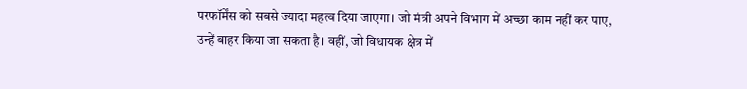परफॉर्मेंस को सबसे ज्यादा महत्व दिया जाएगा। जो मंत्री अपने विभाग में अच्छा काम नहीं कर पाए, उन्हें बाहर किया जा सकता है। वहीं, जो विधायक क्षेत्र में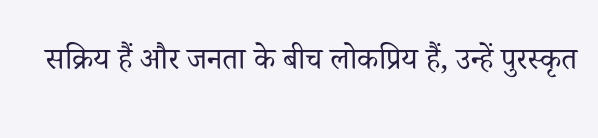सक्रिय हैं और जनता के बीच लोकप्रिय हैं, उन्हें पुरस्कृत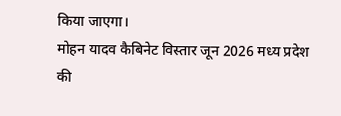किया जाएगा।
मोहन यादव कैबिनेट विस्तार जून 2026 मध्य प्रदेश की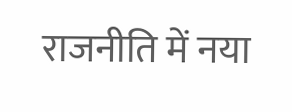राजनीति में नया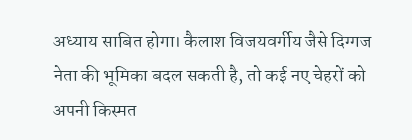अध्याय साबित होगा। कैलाश विजयवर्गीय जैसे दिग्गज नेता की भूमिका बदल सकती है, तो कई नए चेहरों को अपनी किस्मत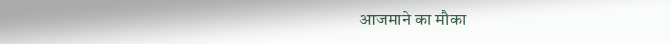आजमाने का मौका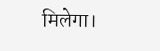मिलेगा।